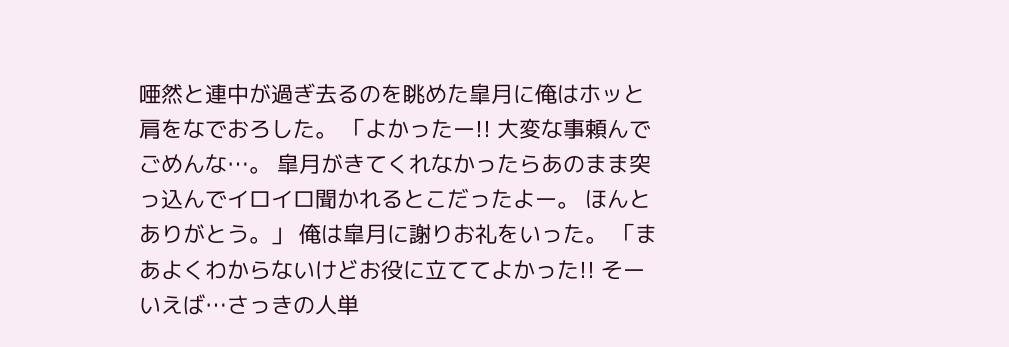唖然と連中が過ぎ去るのを眺めた皐月に俺はホッと肩をなでおろした。 「よかったー!! 大変な事頼んでごめんな…。 皐月がきてくれなかったらあのまま突っ込んでイロイロ聞かれるとこだったよー。 ほんとありがとう。」 俺は皐月に謝りお礼をいった。 「まあよくわからないけどお役に立ててよかった!! そーいえば…さっきの人単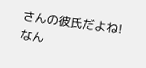さんの彼氏だよね! なん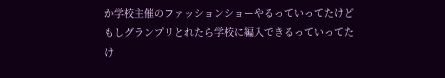か学校主催のファッションショーやるっていってたけどもしグランプリとれたら学校に編入できるっていってたけ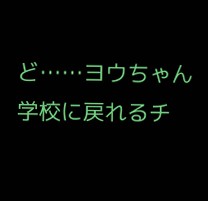ど……ヨウちゃん学校に戻れるチ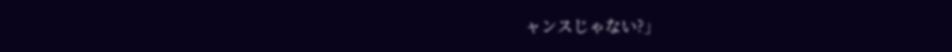ャンスじゃない?」